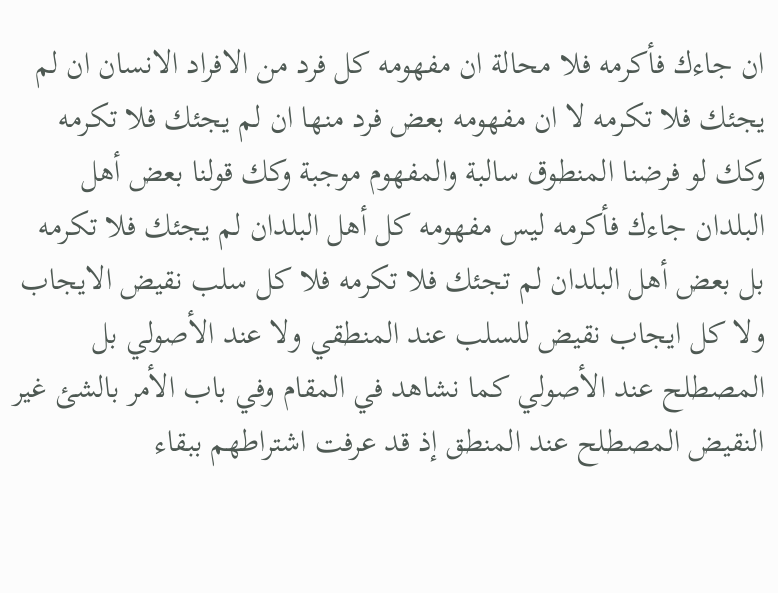ان جاءك فأكرمه فلا محالة ان مفهومه كل فرد من الافراد الانسان ان لم يجئك فلا تكرمه لا ان مفهومه بعض فرد منها ان لم يجئك فلا تكرمه وكك لو فرضنا المنطوق سالبة والمفهوم موجبة وكك قولنا بعض أهل البلدان جاءك فأكرمه ليس مفهومه كل أهل البلدان لم يجئك فلا تكرمه بل بعض أهل البلدان لم تجئك فلا تكرمه فلا كل سلب نقيض الايجاب ولا كل ايجاب نقيض للسلب عند المنطقي ولا عند الأصولي بل المصطلح عند الأصولي كما نشاهد في المقام وفي باب الأمر بالشئ غير النقيض المصطلح عند المنطق إذ قد عرفت اشتراطهم ببقاء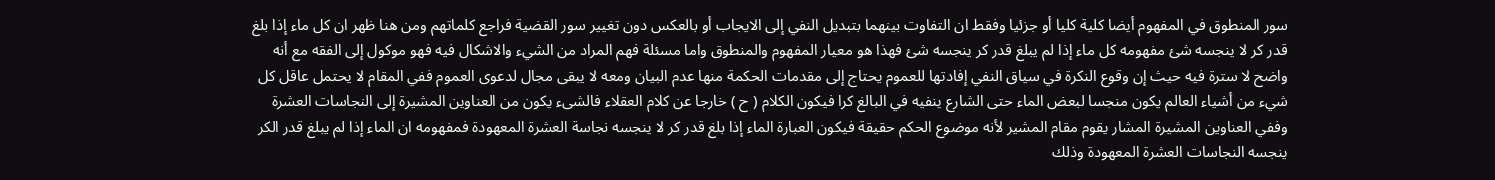سور المنطوق في المفهوم أيضا كلية كليا أو جزئيا وفقط ان التفاوت بينهما بتبديل النفي إلى الايجاب أو بالعكس دون تغيير سور القضية فراجع كلماتهم ومن هنا ظهر ان كل ماء إذا بلغ قدر كر لا ينجسه شئ مفهومه كل ماء إذا لم يبلغ قدر كر ينجسه شئ فهذا هو معيار المفهوم والمنطوق واما مسئلة فهم المراد من الشيء والاشكال فيه فهو موكول إلى الفقه مع أنه واضح لا سترة فيه حيث إن وقوع النكرة في سياق النفي إفادتها للعموم يحتاج إلى مقدمات الحكمة منها عدم البيان ومعه لا يبقى مجال لدعوى العموم ففي المقام لا يحتمل عاقل كل شيء من أشياء العالم يكون منجسا لبعض الماء حتى الشارع ينفيه في البالغ كرا فيكون الكلام ( ح ) خارجا عن كلام العقلاء فالشىء يكون من العناوين المشيرة إلى النجاسات العشرة وففي العناوين المشيرة المشار يقوم مقام المشير لأنه موضوع الحكم حقيقة فيكون العبارة الماء إذا بلغ قدر كر لا ينجسه نجاسة العشرة المعهودة فمفهومه ان الماء إذا لم يبلغ قدر الكر ينجسه النجاسات العشرة المعهودة وذلك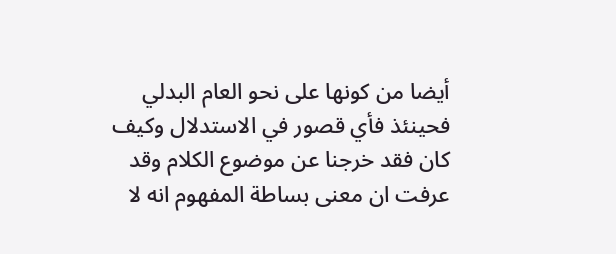أيضا من كونها على نحو العام البدلي فحينئذ فأي قصور في الاستدلال وكيف كان فقد خرجنا عن موضوع الكلام وقد عرفت ان معنى بساطة المفهوم انه لا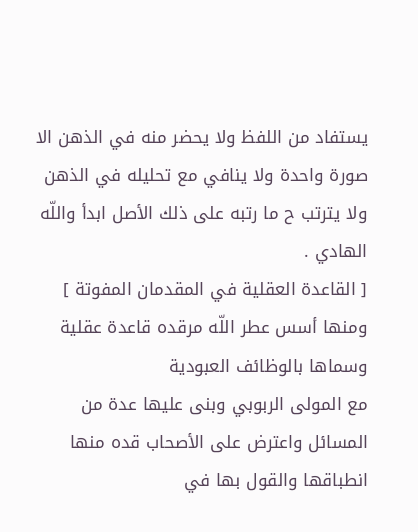يستفاد من اللفظ ولا يحضر منه في الذهن الا صورة واحدة ولا ينافي مع تحليله في الذهن ولا يترتب ح ما رتبه على ذلك الأصل ابدأ واللّه الهادي .
[ القاعدة العقلية في المقدمان المفوتة ]
ومنها أسس عطر اللّه مرقده قاعدة عقلية وسماها بالوظائف العبودية
مع المولى الربوبي وبنى عليها عدة من المسائل واعترض على الأصحاب قده منها انطباقها والقول بها في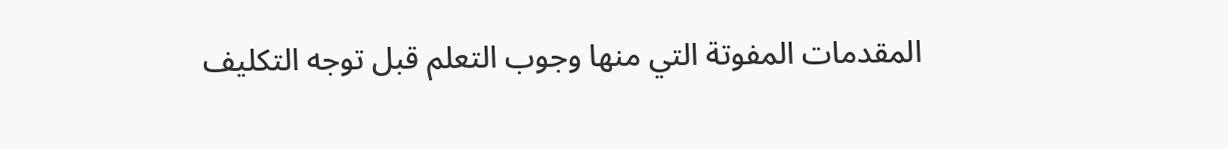المقدمات المفوتة التي منها وجوب التعلم قبل توجه التكليف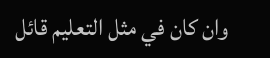وان كان في مثل التعليم قائل